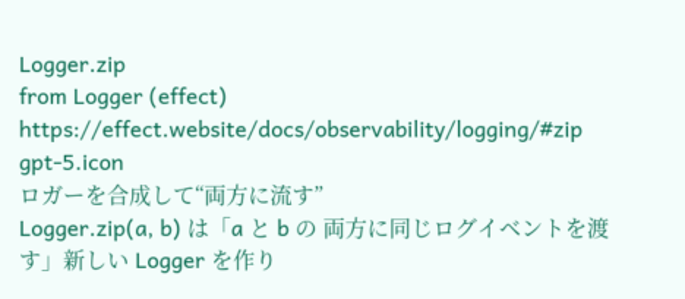Logger.zip
from Logger (effect)
https://effect.website/docs/observability/logging/#zip
gpt-5.icon
ロガーを合成して“両方に流す”
Logger.zip(a, b) は「a と b の 両方に同じログイベントを渡す」新しい Logger を作り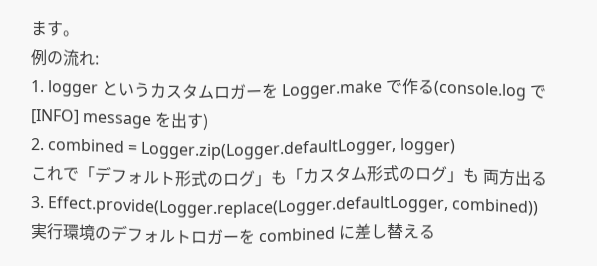ます。
例の流れ:
1. logger というカスタムロガーを Logger.make で作る(console.log で [INFO] message を出す)
2. combined = Logger.zip(Logger.defaultLogger, logger)
これで「デフォルト形式のログ」も「カスタム形式のログ」も 両方出る
3. Effect.provide(Logger.replace(Logger.defaultLogger, combined))
実行環境のデフォルトロガーを combined に差し替える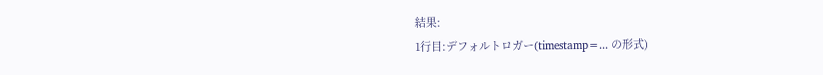結果:
1行目:デフォルトロガー(timestamp=... の形式)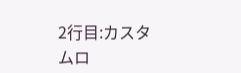2行目:カスタムロ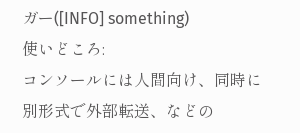ガー([INFO] something)
使いどころ:
コンソールには人間向け、同時に別形式で外部転送、などの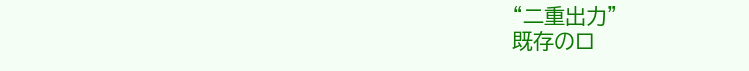“二重出力”
既存のロ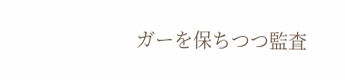ガーを保ちつつ監査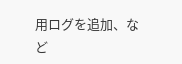用ログを追加、など